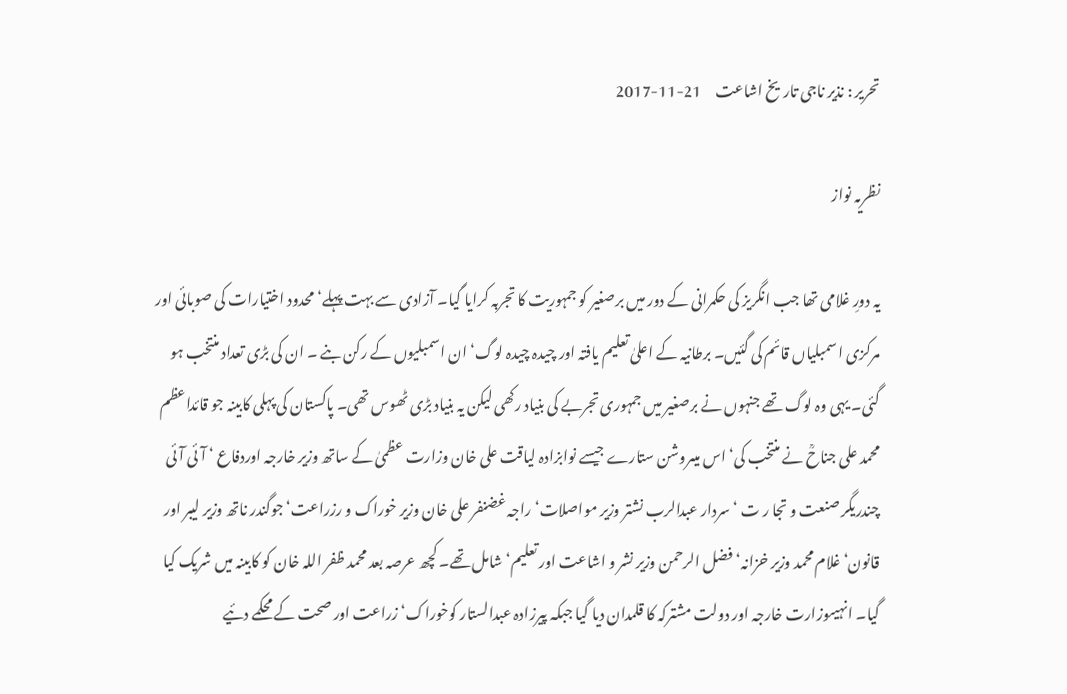تحریر : نذیر ناجی تاریخ اشاعت     21-11-2017

نظریہ نواز

یہ دورِ غلامی تھا جب انگریز کی حکمرانی کے دور میں برصغیر کو جمہوریت کا تجربہ کرایا گیا۔ آزادی سے بہت پہلے‘ محدود اختیارات کی صوبائی اور مرکزی اسمبلیاں قائم کی گئیں۔ برطانیہ کے اعلیٰ تعلیم یافتہ اور چیدہ چیدہ لوگ‘ ان اسمبلیوں کے رکن بنے ۔ ان کی بڑی تعداد منتخب ہو گئی۔ یہی وہ لوگ تھے جنہوں نے برصغیر میں جمہوری تجربے کی بنیاد رکھی لیکن یہ بنیاد بڑی ٹھوس تھی۔ پاکستان کی پہلی کابینہ جو قائداعظم محمد علی جناحؒ نے منتخب کی‘ اس میںروشن ستارے جیسے نوابزادہ لیاقت علی خان وزارت عظمیٰ کے ساتھ وزیر خارجہ اوردفاع ‘ آئی آئی چندریگر صنعت و تجا ر ت ‘ سردار عبدالرب نشتر وزیر مواصلات‘ راجہ غضنفر علی خان وزیر خوراک و رزراعت‘ جوگندر ناتھ وزیر لیبر اور قانون‘ غلام محمد وزیر خزانہ‘ فضل الرحمن وزیر نشر و اشاعت اور تعلیم‘ شامل تھے۔ کچھ عرصہ بعد محمد ظفر اللہ خان کو کابینہ میں شریک کیا گیا۔ انہیںوزارت خارجہ اور دولت مشترکہ کا قلمدان دیا گیا جبکہ پیرزادہ عبدالستار کوخوراک‘ زراعت اور صحت کے محکمے دئیے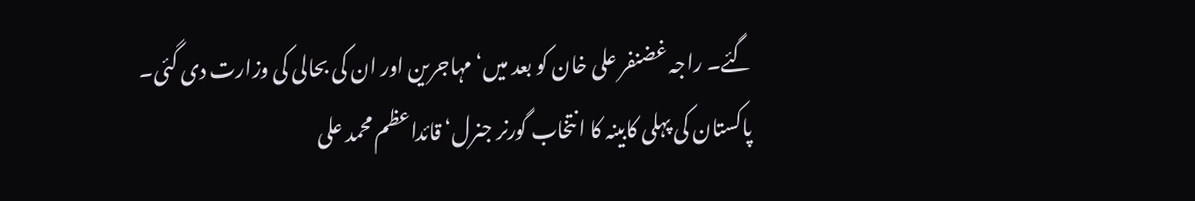گئے۔ راجہ غضنفر علی خان کو بعد میں‘ مہاجرین اور ان کی بحالی کی وزارت دی گئی۔
پاکستان کی پہلی کابینہ کا انتخاب گورنر جنرل‘ قائداعظم محمد علی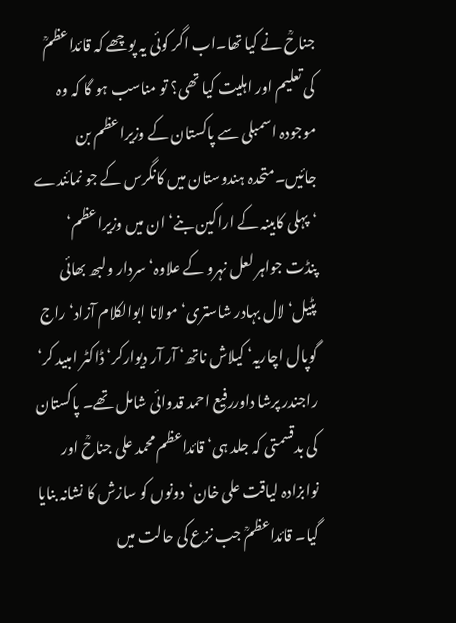جناحؒ نے کیا تھا۔اب اگر کوئی یہ پوچھے کہ قائداعظمؒ کی تعلیم اور اہلیت کیا تھی؟ تو مناسب ہو گا کہ وہ موجودہ اسمبلی سے پاکستان کے وزیراعظم بن جائیں۔متحدہ ہندوستان میں کانگرس کے جو نمائندے ‘ پہلی کابینہ کے اراکین بنے‘ ان میں وزیراعظم‘ پنڈت جواہر لعل نہرو کے علاوہ‘ سردار ولبھ بھائی پٹیل‘ لال بہادر شاستری‘ مولانا ابوالکلام آزاد‘راج گوپال اچاریہ‘ کیلاش ناتھ‘ آر آر دیوارکر‘ ڈاکٹر امبید کر‘ راجندر پرشا داوررفیع احمد قدوائی شامل تھے۔ پاکستان کی بدقسمتی کہ جلد ہی‘ قائداعظم محمد علی جناحؒ اور نوابزادہ لیاقت علی خان‘دونوں کو سازش کا نشانہ بنایا گیا۔ قائداعظمؒ جب نزع کی حالت میں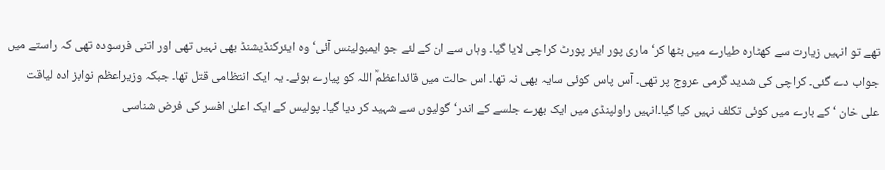تھے تو انہیں زیارت سے کھٹارہ طیارے میں بٹھا کر‘ ماری پور ایئر پورٹ کراچی لایا گیا۔ وہاں سے ان کے لئے جو ایمبولینس آئی‘ وہ ایئرکنڈیشنڈ بھی نہیں تھی اور اتنی فرسودہ تھی کہ راستے میں جواب دے گئی۔ کراچی کی شدید گرمی عروج پر تھی۔ آس پاس کوئی سایہ بھی نہ تھا۔ اس حالت میں قائداعظمؒ اللہ کو پیارے ہوئے۔ یہ ایک انتظامی قتل تھا۔ جبکہ وزیراعظم نوابز ادہ لیاقت علی خان ‘کے بارے میں کوئی تکلف نہیں کیا گیا۔انہیں راولپنڈی میں ایک بھرے جلسے کے اندر‘ گولیوں سے شہید کر دیا گیا۔ پولیس کے ایک اعلیٰ افسر کی فرض شناسی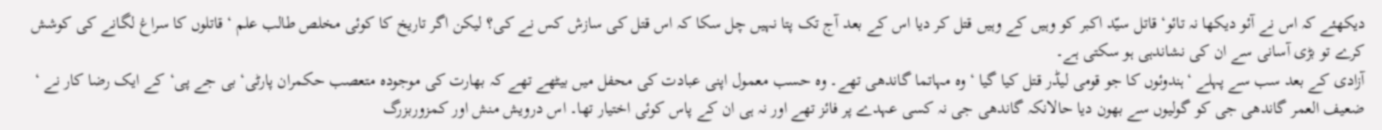دیکھئے کہ اس نے آئو دیکھا نہ تائو‘ قاتل سیّد اکبر کو وہیں کے وہیں قتل کر دیا اس کے بعد آج تک پتا نہیں چل سکا کہ اس قتل کی سازش کس نے کی؟ لیکن اگر تاریخ کا کوئی مخلص طالب علم ‘قاتلوں کا سراغ لگانے کی کوشش کرے تو بڑی آسانی سے ان کی نشاندہی ہو سکتی ہے۔
آزادی کے بعد سب سے پہلے ‘ہندوئوں کا جو قومی لیڈر قتل کیا گیا ‘ وہ مہاتما گاندھی تھے۔ وہ حسب معمول اپنی عبادت کی محفل میں بیٹھے تھے کہ بھارت کی موجودہ متعصب حکمران پارٹی‘ بی جے پی‘کے ایک رضا کار نے ‘ ضعیف العمر گاندھی جی کو گولیوں سے بھون دیا حالانکہ گاندھی جی نہ کسی عہدے پر فائز تھے اور نہ ہی ان کے پاس کوئی اختیار تھا۔ اس درویش منش اور کمزوربزرگ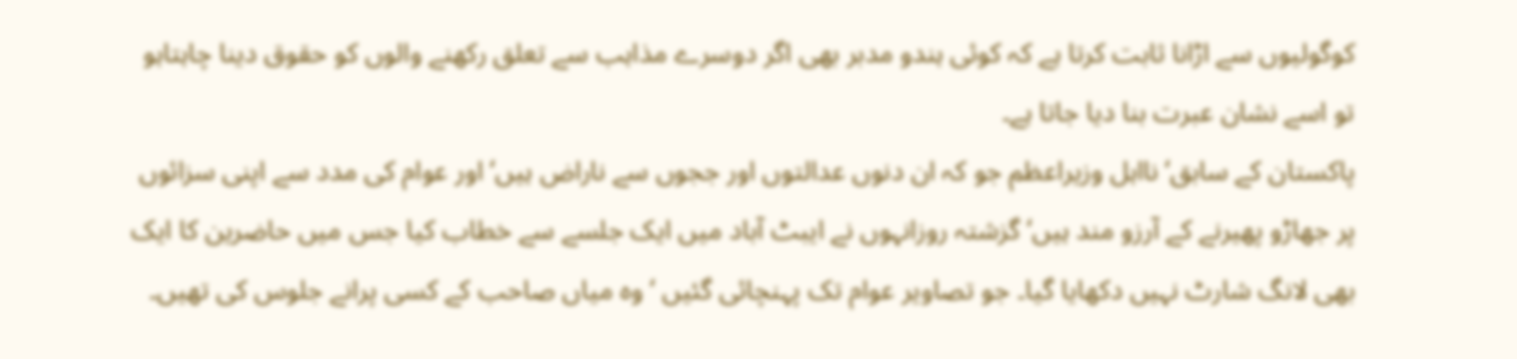کوگولیوں سے اڑانا ثابت کرتا ہے کہ کوئی ہندو مدبر بھی اگر دوسرے مذاہب سے تعلق رکھنے والوں کو حقوق دینا چاہتاہو تو اسے نشان عبرت بنا دیا جاتا ہے۔
پاکستان کے سابق‘ نااہل وزیراعظم جو کہ ان دنوں عدالتوں اور ججوں سے ناراض ہیں‘ اور عوام کی مدد سے اپنی سزائوں پر جھاڑو پھیرنے کے آرزو مند ہیں‘ گزشتہ روزانہوں نے ایبٹ آباد میں ایک جلسے سے خطاب کیا جس میں حاضرین کا ایک بھی لانگ شارٹ نہیں دکھایا گیا۔ جو تصاویر عوام تک پہنچائی گئیں ‘ وہ میاں صاحب کے کسی پرانے جلوس کی تھیں۔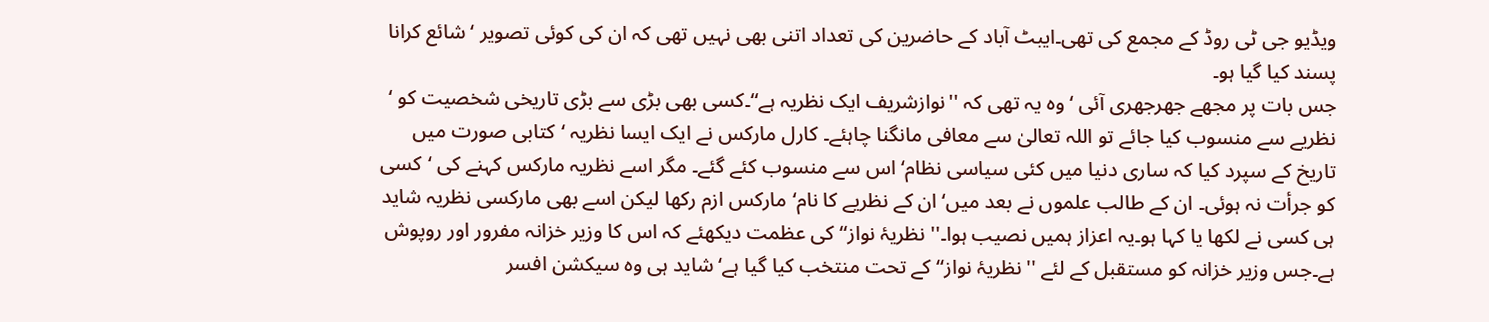ویڈیو جی ٹی روڈ کے مجمع کی تھی۔ایبٹ آباد کے حاضرین کی تعداد اتنی بھی نہیں تھی کہ ان کی کوئی تصویر ‘ شائع کرانا پسند کیا گیا ہو۔
جس بات پر مجھے جھرجھری آئی ‘وہ یہ تھی کہ ''نوازشریف ایک نظریہ ہے‘‘۔کسی بھی بڑی سے بڑی تاریخی شخصیت کو ‘ نظریے سے منسوب کیا جائے تو اللہ تعالیٰ سے معافی مانگنا چاہئے۔ کارل مارکس نے ایک ایسا نظریہ ‘کتابی صورت میں تاریخ کے سپرد کیا کہ ساری دنیا میں کئی سیاسی نظام‘ اس سے منسوب کئے گئے۔ مگر اسے نظریہ مارکس کہنے کی ‘کسی کو جرأت نہ ہوئی۔ ان کے طالب علموں نے بعد میں‘ ان کے نظریے کا نام‘ مارکس ازم رکھا لیکن اسے بھی مارکسی نظریہ شاید ہی کسی نے لکھا یا کہا ہو۔یہ اعزاز ہمیں نصیب ہوا۔'' نظریۂ نواز‘‘ کی عظمت دیکھئے کہ اس کا وزیر خزانہ مفرور اور روپوش ہے۔جس وزیر خزانہ کو مستقبل کے لئے ''نظریۂ نواز‘‘ کے تحت منتخب کیا گیا ہے‘ شاید ہی وہ سیکشن افسر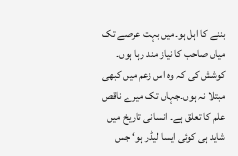بننے کا اہل ہو۔میں بہت عرصے تک میاں صاحب کا نیاز مند رہا ہوں۔ کوشش کی کہ وہ اس زعم میں کبھی مبتلا نہ ہوں۔جہاں تک میرے ناقص علم کا تعلق ہے۔ انسانی تاریخ میں شاید ہی کوئی ایسا لیڈر ہو‘ جس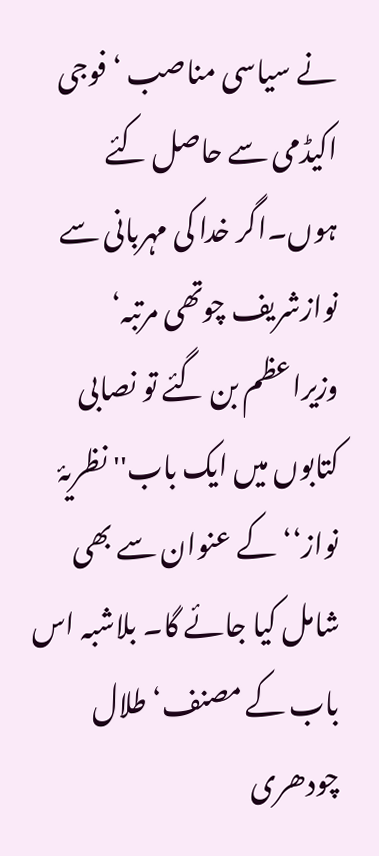نے سیاسی مناصب ‘ فوجی اکیڈمی سے حاصل کئے ہوں۔اگر خدا کی مہربانی سے نوازشریف چوتھی مرتبہ‘ وزیراعظم بن گئے تو نصابی کتابوں میں ایک باب'' نظریۂ نواز‘‘کے عنوان سے بھی شامل کیا جائے گا۔ بلاشبہ اس باب کے مصنف‘ طلال چودھری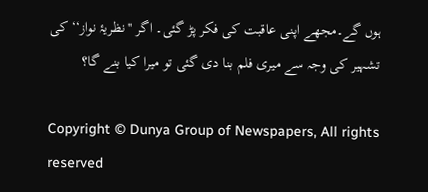ہوں گے۔مجھے اپنی عاقبت کی فکر پڑ گئی۔ اگر ''نظریۂ نواز‘‘ کی تشہیر کی وجہ سے میری فلم بنا دی گئی تو میرا کیا بنے گا؟

Copyright © Dunya Group of Newspapers, All rights reserved